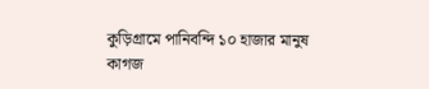কুড়িগ্রামে পানিবন্দি ১০ হাজার মানুষ
কাগজ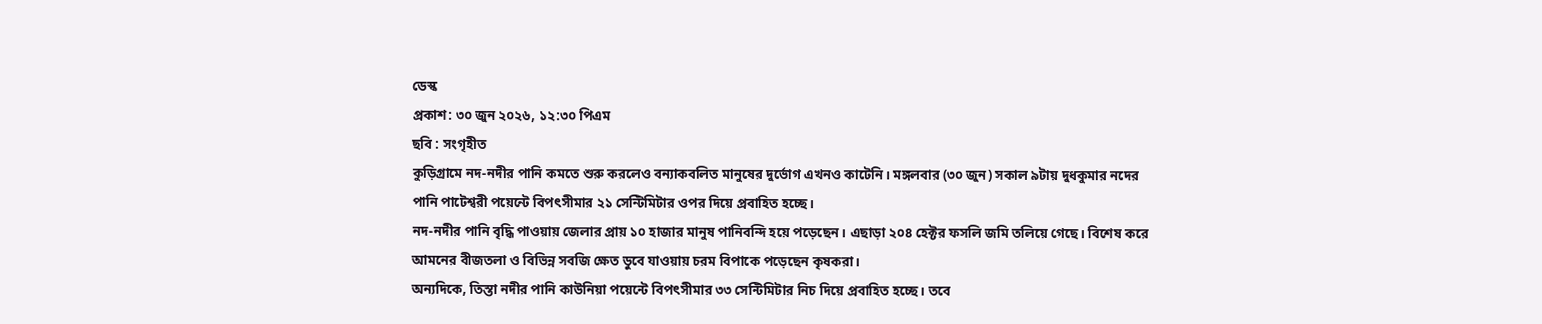ডেস্ক
প্রকাশ: ৩০ জুন ২০২৬, ১২:৩০ পিএম
ছবি : সংগৃহীত
কুড়িগ্রামে নদ-নদীর পানি কমতে শুরু করলেও বন্যাকবলিত মানুষের দুর্ভোগ এখনও কাটেনি। মঙ্গলবার (৩০ জুন) সকাল ৯টায় দুধকুমার নদের পানি পাটেশ্বরী পয়েন্টে বিপৎসীমার ২১ সেন্টিমিটার ওপর দিয়ে প্রবাহিত হচ্ছে।
নদ-নদীর পানি বৃদ্ধি পাওয়ায় জেলার প্রায় ১০ হাজার মানুষ পানিবন্দি হয়ে পড়েছেন। এছাড়া ২০৪ হেক্টর ফসলি জমি তলিয়ে গেছে। বিশেষ করে আমনের বীজতলা ও বিভিন্ন সবজি ক্ষেত ডুবে যাওয়ায় চরম বিপাকে পড়েছেন কৃষকরা।
অন্যদিকে, তিস্তা নদীর পানি কাউনিয়া পয়েন্টে বিপৎসীমার ৩৩ সেন্টিমিটার নিচ দিয়ে প্রবাহিত হচ্ছে। তবে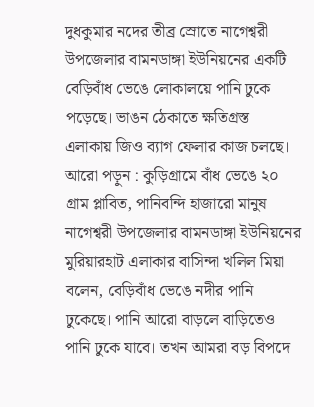দুধকুমার নদের তীব্র স্রোতে নাগেশ্বরী উপজেলার বামনডাঙ্গা ইউনিয়নের একটি বেড়িবাঁধ ভেঙে লোকালয়ে পানি ঢুকে পড়েছে। ভাঙন ঠেকাতে ক্ষতিগ্রস্ত এলাকায় জিও ব্যাগ ফেলার কাজ চলছে।
আরো পড়ুন : কুড়িগ্রামে বাঁধ ভেঙে ২০ গ্রাম প্লাবিত, পানিবন্দি হাজারো মানুষ
নাগেশ্বরী উপজেলার বামনডাঙ্গা ইউনিয়নের মুরিয়ারহাট এলাকার বাসিন্দা খলিল মিয়া বলেন, বেড়িবাঁধ ভেঙে নদীর পানি ঢুকেছে। পানি আরো বাড়লে বাড়িতেও পানি ঢুকে যাবে। তখন আমরা বড় বিপদে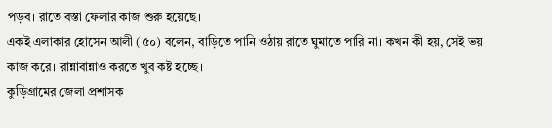পড়ব। রাতে বস্তা ফেলার কাজ শুরু হয়েছে।
একই এলাকার হোসেন আলী (৫০) বলেন, বাড়িতে পানি ওঠায় রাতে ঘুমাতে পারি না। কখন কী হয়, সেই ভয় কাজ করে। রান্নাবান্নাও করতে খুব কষ্ট হচ্ছে।
কুড়িগ্রামের জেলা প্রশাসক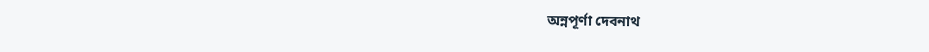অন্নপূর্ণা দেবনাথ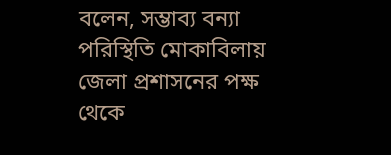বলেন, সম্ভাব্য বন্যা পরিস্থিতি মোকাবিলায় জেলা প্রশাসনের পক্ষ থেকে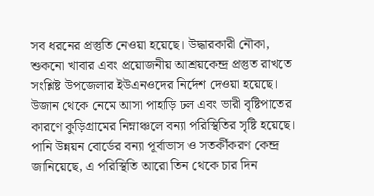সব ধরনের প্রস্তুতি নেওয়া হয়েছে। উদ্ধারকারী নৌকা, শুকনো খাবার এবং প্রয়োজনীয় আশ্রয়কেন্দ্র প্রস্তুত রাখতে সংশ্লিষ্ট উপজেলার ইউএনওদের নির্দেশ দেওয়া হয়েছে।
উজান থেকে নেমে আসা পাহাড়ি ঢল এবং ভারী বৃষ্টিপাতের কারণে কুড়িগ্রামের নিম্নাঞ্চলে বন্যা পরিস্থিতির সৃষ্টি হয়েছে। পানি উন্নয়ন বোর্ডের বন্যা পূর্বাভাস ও সতর্কীকরণ কেন্দ্র জানিয়েছে, এ পরিস্থিতি আরো তিন থেকে চার দিন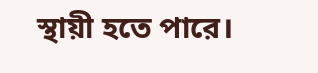স্থায়ী হতে পারে।